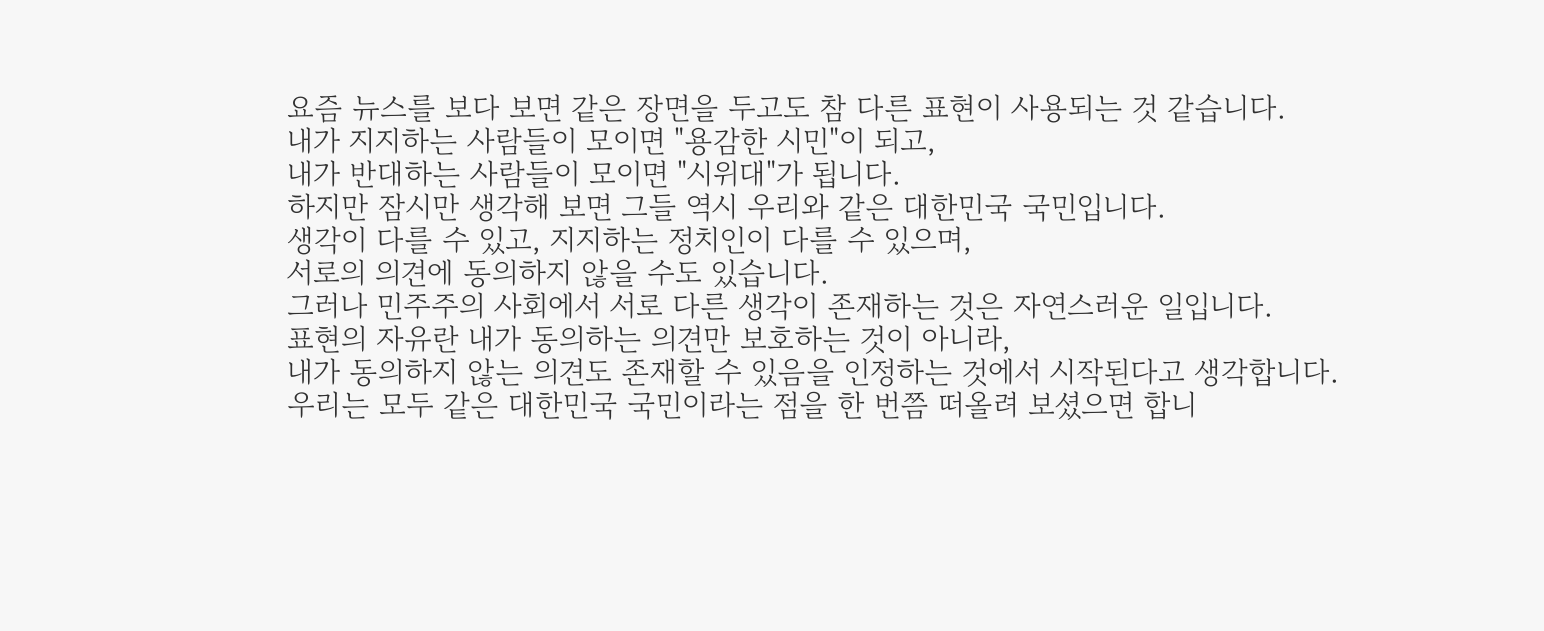요즘 뉴스를 보다 보면 같은 장면을 두고도 참 다른 표현이 사용되는 것 같습니다.
내가 지지하는 사람들이 모이면 "용감한 시민"이 되고,
내가 반대하는 사람들이 모이면 "시위대"가 됩니다.
하지만 잠시만 생각해 보면 그들 역시 우리와 같은 대한민국 국민입니다.
생각이 다를 수 있고, 지지하는 정치인이 다를 수 있으며,
서로의 의견에 동의하지 않을 수도 있습니다.
그러나 민주주의 사회에서 서로 다른 생각이 존재하는 것은 자연스러운 일입니다.
표현의 자유란 내가 동의하는 의견만 보호하는 것이 아니라,
내가 동의하지 않는 의견도 존재할 수 있음을 인정하는 것에서 시작된다고 생각합니다.
우리는 모두 같은 대한민국 국민이라는 점을 한 번쯤 떠올려 보셨으면 합니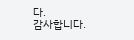다.
감사합니다.